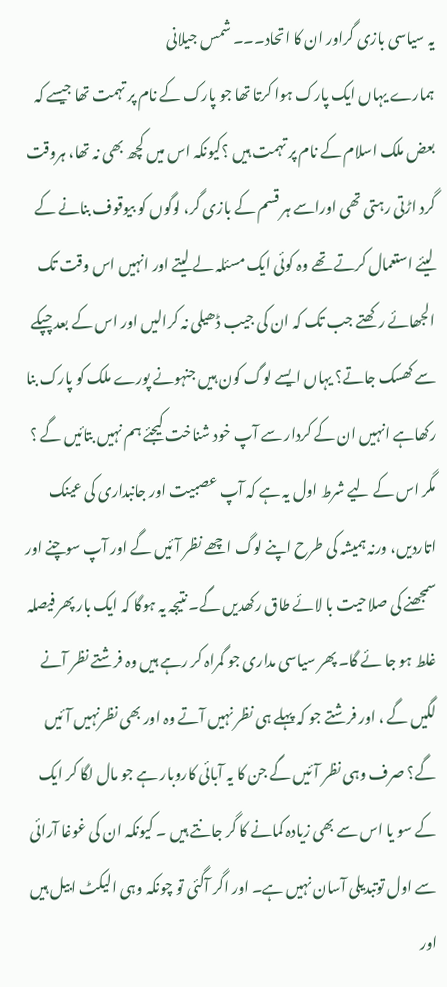یہ سیاسی بازی گراور ان کا اتحاد۔۔۔ شمس جیلانی
ہمارے یہاں ایک پارک ہوا کرتا تھا جو پارک کے نام پر تہمت تھا جیسے کہ بعض ملک اسلام کے نام پر تہمت ہیں ؟کیونکہ اس میں کچھ بھی نہ تھا، ہروقت گرد اڑتی رہتی تھی اوراسے ہر قسم کے بازی گر، لوگوں کو بیوقوف بنانے کے لیئے استعمال کرتے تھے وہ کوئی ایک مسئلہ لے لیتے اور انہیں اس وقت تک الجھائے رکھتے جب تک کہ ان کی جیب ڈھیلی نہ کرالیں اور اس کے بعد چپکے سے کھسک جاتے؟ یہاں ایسے لوگ کون ہیں جنہونے پورے ملک کو پارک بنا رکھاہے انہیں ان کے کردار سے آپ خود شناخت کیجئے ہم نہیں بتائیں گے ؟ مگر اس کے لیے شرط اول یہ ہے کہ آپ عصبیت اور جانبداری کی عینک اتاردیں، ورنہ ہمیشہ کی طرح اپنے لوگ اچھے نظر آئیں گے اور آپ سوچنے اور سمجھنے کی صلاحیت با لائے طاق رکھدیں گے۔ نتیجہ یہ ہوگا کہ ایک بار پھر فیصلہ غلط ہو جا ئے گا۔ پھر سیاسی مداری جو گمراہ کر رہے ہیں وہ فرشتے نظر آنے لگیں گے ، اور فرشتے جو کہ پہلے ہی نظر نہیں آتے وہ اور بھی نظرنہیں آئیں گے؟ صرف وہی نظر آئیں گے جن کا یہ آبائی کاروبار ہے جو مال لگا کر ایک کے سو یا اس سے بھی زیادہ کمانے کا گر جانتے ہیں ۔ کیونکہ ان کی غوغا آرائی سے اول توتبدیلی آسان نہیں ہے۔ اور اگر آگئی تو چونکہ وہی الیکٹ ابیل ہیں اور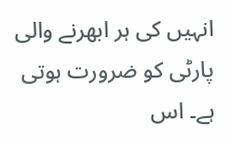انہیں کی ہر ابھرنے والی پارٹی کو ضرورت ہوتی ہے۔ اس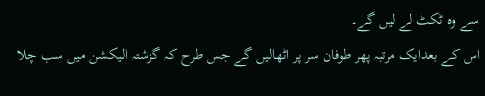سے وہ ٹکٹ لے لیں گے۔
اس کے بعدایک مرتبہ پھر طوفان سر پر اٹھالیں گے جس طرح کہ گزشتہ الیکشن میں سب چلا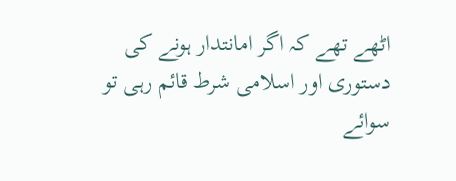اٹھے تھے کہ اگر امانتدار ہونے کی دستوری اور اسلامی شرط قائم رہی تو سوائے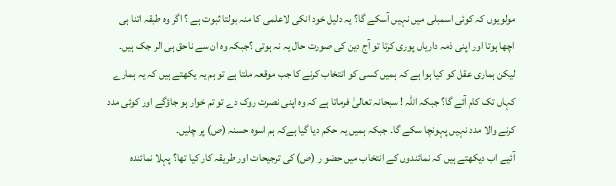مولویوں کہ کوئی اسمبلی میں نہیں آسکے گا؟ یہ دلیل خود انکی لاعلمی کا منہ بولتا ثبوت ہے ؟ اگر وہ طبقہ اتنا ہی اچھا ہوتا اور اپنی ذمہ داریاں پوری کرتا تو آج دین کی صورت حال یہ نہ ہوتی ؟جبکہ وہ ان سے ناحق ہی الر جک ہیں۔ لیکن ہماری عقل کو کیا ہوا ہے کہ ہمیں کسی کو انتخاب کرنے کا جب موقعہ ملتا ہے تو ہم یہ یکھتے ہیں کہ یہ ہمارے کہاں تک کام آئے گا؟ جبکہ اللہ ! سبحانہ تعالیٰ فرماتا ہے کہ وہ اپنی نصرت روک دے تو تم خوار ہو جاؤگے اور کوئی مدد کرنے والا مدد نہیں پہونچا سکے گا۔ جبکہ ہمیں یہ حکم دیا گیا ہےکہ ہم اسوہ حسنہ (ص) پر چلیں۔
آئیے اب دیکھتے ہیں کہ نمائندوں کے انتخاب میں حضو ر (ص) کی ترجیحات اور طریقہ کار کیا تھا؟ پہلا نمائندہ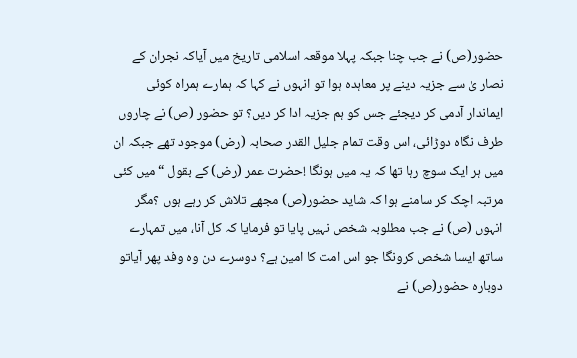حضور(ص) نے جب چنا جبکہ پہلا موقعہ اسلامی تاریخ میں آیاکہ نجران کے نصار یٰ سے جزیہ دینے پر معاہدہ ہوا تو انہوں نے کہا کہ ہمارے ہمراہ کوئی ایماندار آدمی کر دیجئے جس کو ہم جزیہ ادا کر دیں؟ تو حضور (ص) نے چاروں طرف نگاہ دوڑائی، اس وقت تمام جلیل القدر صحابہ (رض) موجود تھے جبکہ ان میں ہر ایک سوچ رہا تھا کہ یہ میں ہونگا !حضرت عمر (رض) کے بقول “ میں کئی مرتبہ اچک کر سامنے ہوا کہ شاید حضور(ص) مجھے تلاش کر رہے ہوں ؟مگر انہوں (ص) نے جب مطلوبہ شخص نہیں پایا تو فرمایا کہ کل آنا، میں تمہارے ساتھ ایسا شخص کرونگا جو اس امت کا امین ہے؟ دوسرے دن وہ وفد پھر آیاتو دوبارہ حضور(ص) نے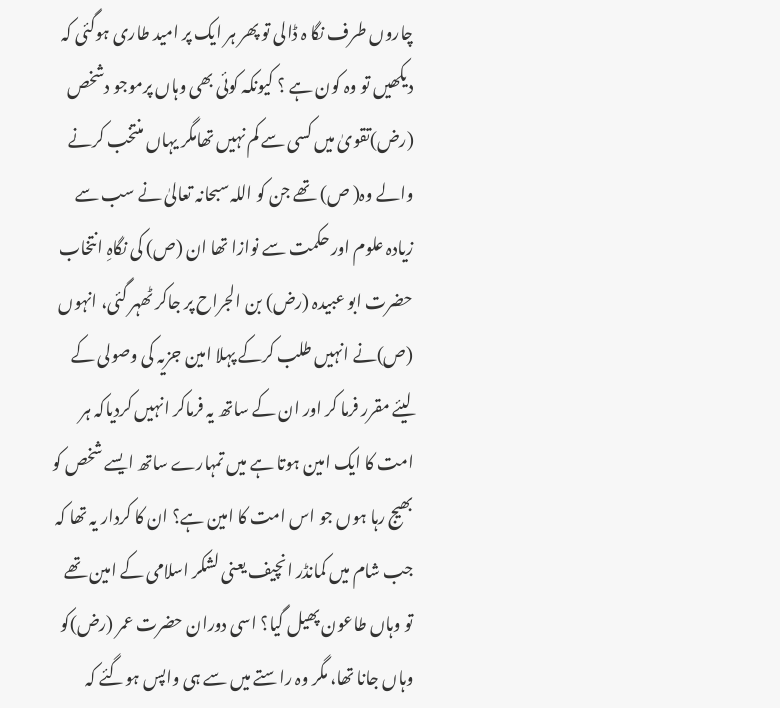چاروں طرف نگا ہ ڈالی تو پھر ہر ایک پر امید طاری ہوگئی کہ دیکھیں تو وہ کون ہے ؟ کیونکہ کوئی بھی وہاں پرموجو دشخص (رض)تقویٰ میں کسی سے کم نہیں تھامگر یہاں منتخب کرنے والے وہ( ص) تھے جن کو اللہ سبحانہ تعالیٰ نے سب سے زیادہ علوم اور حکمت سے نوازا تھا ان (ص) کی نگاہِ انتخاب حضرت ابو عبیدہ (رض) بن الجراح پر جاکر ٹھہر گئی، انہوں (ص)نے انہیں طلب کرکے پہلا امین جزیہ کی وصولی کے لیئے مقرر فرما کر اور ان کے ساتھ یہ فرماکر انہیں کردیاکہ ہر امت کا ایک امین ہوتا ہے میں تمہارے ساتھ ایسے شخص کو بھیج رہا ہوں جو اس امت کا امین ہے؟ ان کا کردار یہ تھا کہ جب شام میں کمانڈر انچیف یعنی لشکر اسلامی کے امین تھے تو وہاں طاعون پھیل گیا؟ اسی دوران حضرت عمر (رض)کو وہاں جانا تھا، مگر وہ راستے میں سے ہی واپس ہوگئے کہ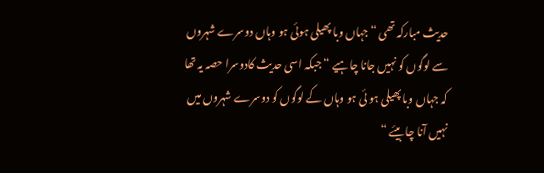حدیث مبارکہ تھی “ جہاں وبا پھیلی ہوئی ہو وہاں دوسرے شہروں سے لوگوں کو نہیں جانا چاہیے “ جبکہ اسی حدیث کادوسرا حصہ یہ تھا کہ جہاں وبا پھیلی ہو ئی ہو وہاں کے لوگوں کو دوسرے شہروں میں نہیں آنا چا ہیئے “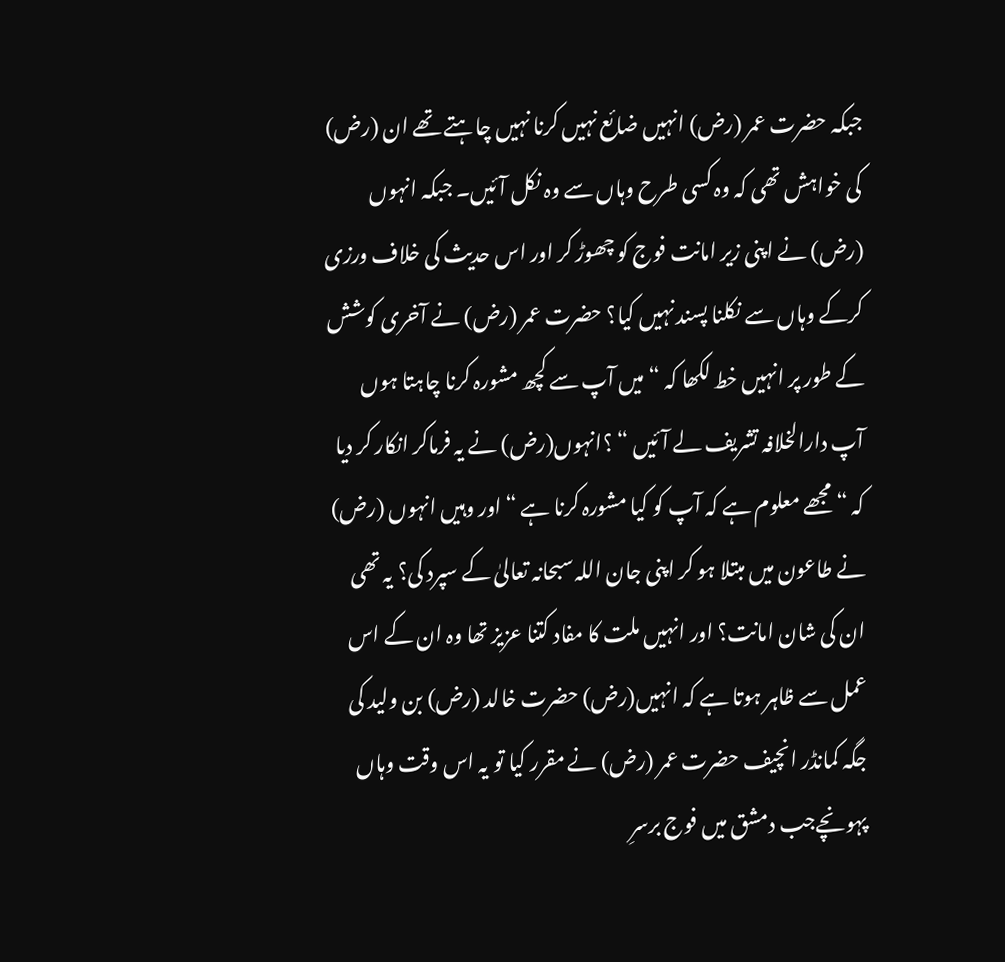جبکہ حضرت عمر (رض) انہیں ضائع نہیں کرنا نہیں چاہتے تھے ان (رض) کی خواہش تھی کہ وہ کسی طرح وہاں سے وہ نکل آئیں۔ جبکہ انہوں (رض) نے اپنی زیر امانت فوج کو چھوڑ کر اور اس حدیث کی خلاف ورزی کرکے وہاں سے نکلنا پسند نہیں کیا؟ حضرت عمر (رض) نے آخری کوشش کے طور پر انہیں خط لکھا کہ “ میں آپ سے کچھ مشورہ کرنا چاہتا ہوں آپ دارالخلافہ تشریف لے آئیں “ ؟انہوں(رض) نے یہ فرماکر انکار کر دیا کہ “ مجھے معلوم ہے کہ آپ کو کیا مشورہ کرنا ہے “اور وہیں انہوں (رض) نے طاعون میں مبتلا ہو کر اپنی جان اللہ سبحانہ تعالیٰ کے سپرد کی؟ یہ تھی ان کی شان امانت؟ اور انہیں ملت کا مفاد کتنا عزیز تھا وہ ان کے اس عمل سے ظاہر ہوتا ہے کہ انہیں(رض) حضرت خالد (رض) بن ولید کی جگہ کمانڈر انچیف حضرت عمر (رض) نے مقرر کیا تو یہ اس وقت وہاں پہونچےجب دمشق میں فوج برسرِ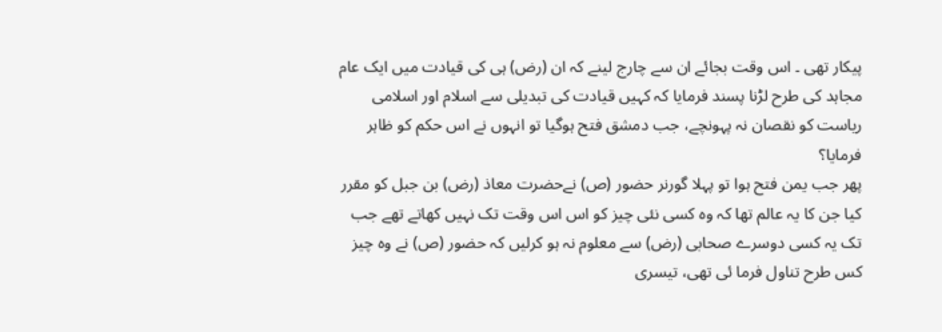پیکار تھی ۔ اس وقت بجائے ان سے چارج لینے کہ ان (رض) ہی کی قیادت میں ایک عام مجاہد کی طرح لڑنا پسند فرمایا کہ کہیں قیادت کی تبدیلی سے اسلام اور اسلامی ریاست کو نقصان نہ پہونچے، جب دمشق فتح ہوگیا تو انہوں نے اس حکم کو ظاہر فرمایا؟
پھر جب یمن فتح ہوا تو پہلا گورنر حضور (ص) نےحضرت معاذ (رض) بن جبل کو مقرر کیا جن کا یہ عالم تھا کہ وہ کسی نئی چیز کو اس اس وقت تک نہیں کھاتے تھے جب تک یہ کسی دوسرے صحابی (رض) سے معلوم نہ ہو کرلیں کہ حضور (ص) نے وہ چیز کس طرح تناول فرما ئی تھی، تیسری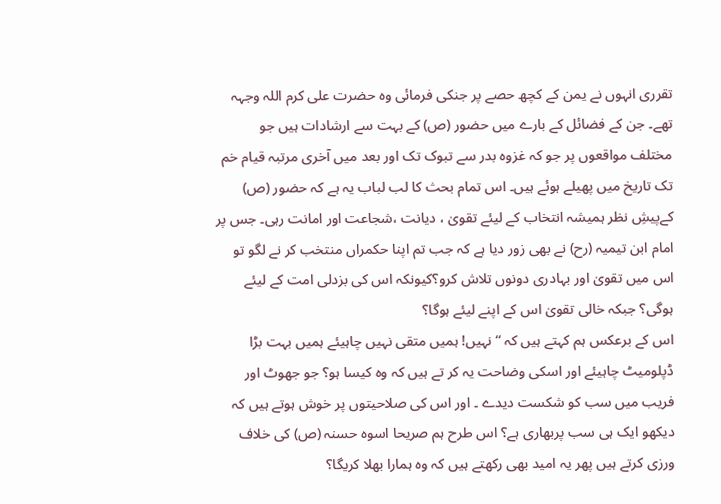تقرری انہوں نے یمن کے کچھ حصے پر جنکی فرمائی وہ حضرت علی کرم اللہ وجہہ تھے۔ جن کے فضائل کے بارے میں حضور (ص) کے بہت سے ارشادات ہیں جو مختلف مواقعوں پر جو کہ غزوہ بدر سے تبوک تک اور بعد میں آخری مرتبہ قیام خم تک تاریخ میں پھیلے ہوئے ہیں۔ اس تمام بحث کا لب لباب یہ ہے کہ حضور (ص) کےپیشِ نظر ہمیشہ انتخاب کے لیئے تقویٰ ، دیانت ،شجاعت اور امانت رہی۔ جس پر امام ابن تیمیہ (رح) نے بھی زور دیا ہے کہ جب تم اپنا حکمراں منتخب کر نے لگو تو اس میں تقویٰ اور بہادری دونوں تلاش کرو؟کیونکہ اس کی بزدلی امت کے لیئے ہوگی؟ جبکہ خالی تقویٰ اس کے اپنے لیئے ہوگا؟
اس کے برعکس ہم کہتے ہیں کہ “ نہیں! ہمیں متقی نہیں چاہیئے ہمیں بہت بڑا ڈپلومیٹ چاہیئے اور اسکی وضاحت یہ کر تے ہیں کہ وہ کیسا ہو؟ جو جھوٹ اور فریب میں سب کو شکست دیدے ۔ اور اس کی صلاحیتوں پر خوش ہوتے ہیں کہ دیکھو ایک ہی سب پربھاری ہے؟ اس طرح ہم صریحا اسوہ حسنہ (ص) کی خلاف ورزی کرتے ہیں پھر یہ امید بھی رکھتے ہیں کہ وہ ہمارا بھلا کریگا؟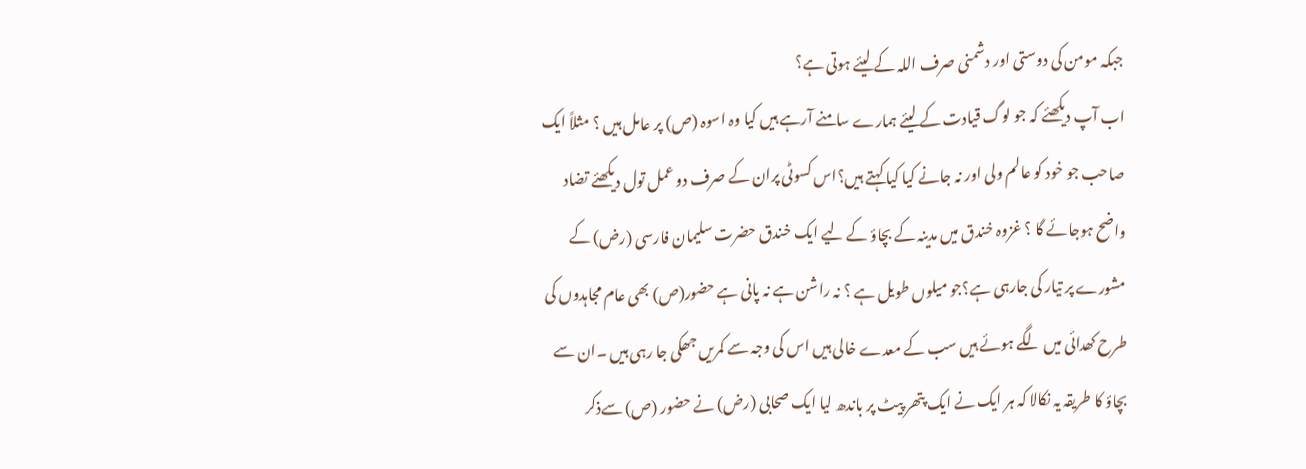جبکہ مومن کی دوستی اور دشمنی صرف اللہ کے لیئے ہوتی ہے؟
اب آپ دیکھئے کہ جو لوگ قیادت کے لیئے ہمارے سامنے آرہے ہیں کیا وہ اسوہ (ص) پر عامل ہیں ؟ مثلاً ایک صاحب جو خود کو عالم ولی اور نہ جانے کیا کیا کہتے ہیں؟اس کسوٹی پران کے صرف دو عمل تول دیکھئے تضاد واضح ہوجائے گا ؟ غزوہ خندق میں مدینہ کے بچاؤ کے لیے ایک خندق حضرت سلیمان فارسی (رض) کے مشورے پر تیار کی جارہی ہے؟جو میلوں طویل ہے ؟ نہ راشن ہے نہ پانی ہے حضور(ص) بھی عام مجاہدوں کی طرح کھدائی میں لگے ہوئے ہیں سب کے معدے خالی ہیں اس کی وجہ سے کمریں جھکی جا رہی ہیں ۔ان سے بچاؤ کا طریقہ یہ نکالا کہ ہر ایک نے ایک پتھر پیٹ پر باندھ لیا ایک صحابی (رض) نے حضور (ص) سےذکر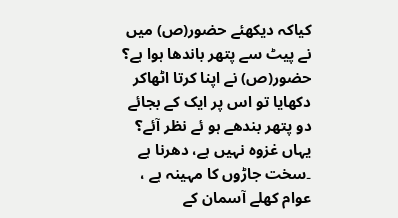کیاکہ دیکھئے حضور(ص) میں نے پیٹ سے پتھر باندھا ہوا ہے؟ حضور(ص) نے اپنا کرتا اٹھاکر دکھایا تو اس پر ایک کے بجائے دو پتھر بندھے ہو ئے نظر آئے؟ یہاں غزوہ نہیں ہے، دھرنا ہے ۔سخت جاڑوں کا مہینہ ہے ، عوام کھلے آسمان کے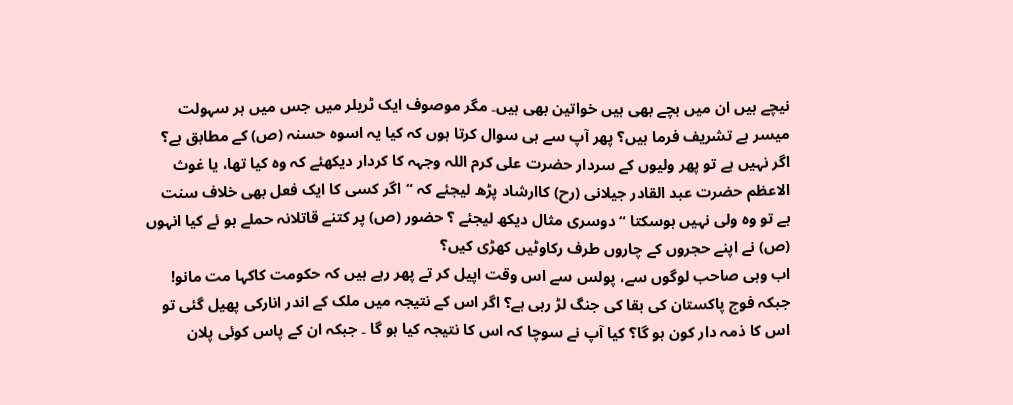نیچے ہیں ان میں بچے بھی ہیں خواتین بھی ہیں۔ مگر موصوف ایک ٹریلر میں جس میں ہر سہولت میسر ہے تشریف فرما ہیں؟ پھر آپ سے ہی سوال کرتا ہوں کہ کیا یہ اسوہ حسنہ (ص) کے مطابق ہے؟ اگر نہیں ہے تو پھر ولیوں کے سردار حضرت علی کرم اللہ وجہہ کا کردار دیکھئے کہ وہ کیا تھا، یا غوث الاعظم حضرت عبد القادر جیلانی (رح) کاارشاد پڑھ لیجئے کہ “اگر کسی کا ایک فعل بھی خلاف سنت ہے تو وہ ولی نہیں ہوسکتا “ دوسری مثال دیکھ لیجئے ؟ حضور (ص) پر کتنے قاتلانہ حملے ہو ئے کیا انہوں (ص) نے اپنے حجروں کے چاروں طرف رکاوٹیں کھڑی کیں؟
اب وہی صاحب لوگوں سے، پولس سے اس وقت اپیل کر تے پھر رہے ہیں کہ حکومت کاکہا مت مانو! جبکہ فوج پاکستان کی بقا کی جنگ لڑ رہی ہے؟ اگر اس کے نتیجہ میں ملک کے اندر انارکی پھیل گئی تو اس کا ذمہ دار کون ہو گا؟ کیا آپ نے سوچا کہ اس کا نتیجہ کیا ہو گا ۔ جبکہ ان کے پاس کوئی پلان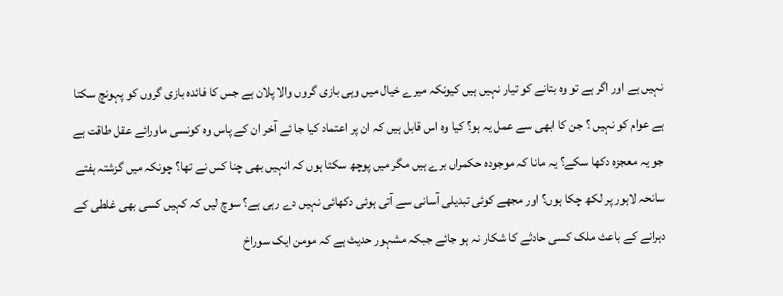نہیں ہے اور اگر ہے تو وہ بتانے کو تیار نہیں ہیں کیونکہ میرے خیال میں وہی بازی گروں والا پلان ہے جس کا فائدہ بازی گروں کو پہونچ سکتا ہے عوام کو نہیں ؟ جن کا ابھی سے عمل یہ ہو؟ کیا وہ اس قابل ہیں کہ ان پر اعتماد کیا جا ئے آخر ان کے پاس وہ کونسی ماورائے عقل طاقت ہے جو یہ معجزہ دکھا سکے؟ یہ مانا کہ موجودہ حکمراں برے ہیں مگر میں پوچھ سکتا ہوں کہ انہیں بھی چنا کس نے تھا؟ چونکہ میں گزشتہ ہفتے سانحہ لاہور پر لکھ چکا ہوں؟ اور مجھے کوئی تبدیلی آسانی سے آتی ہوئی دکھائی نہیں دے رہی ہے؟ سوچ لیں کہ کہیں کسی بھی غلطی کے دہرانے کے باعث ملک کسی حادثے کا شکار نہ ہو جائے جبکہ مشہور حدیث ہے کہ مومن ایک سوراخ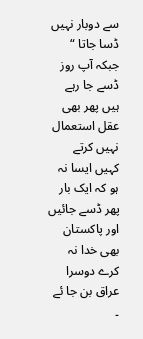سے دوبار نہیں ڈسا جاتا “ جبکہ آپ روز ڈسے جا رہے ہیں پھر بھی عقل استعمال نہیں کرتے کہیں ایسا نہ ہو کہ ایک بار پھر ڈسے جائیں اور پاکستان بھی خدا نہ کرے دوسرا عراق بن جا ئے ۔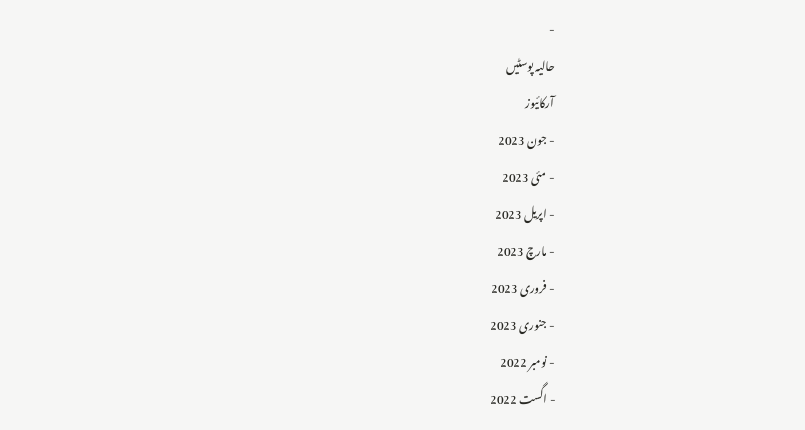-
حالیہ پوسٹیں
آرکائیوز
- جون 2023
- مئی 2023
- اپریل 2023
- مارچ 2023
- فروری 2023
- جنوری 2023
- نومبر 2022
- اگست 2022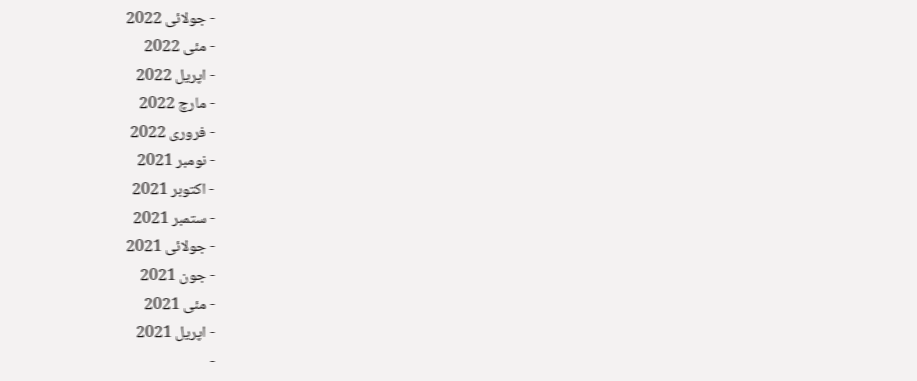- جولائی 2022
- مئی 2022
- اپریل 2022
- مارچ 2022
- فروری 2022
- نومبر 2021
- اکتوبر 2021
- ستمبر 2021
- جولائی 2021
- جون 2021
- مئی 2021
- اپریل 2021
-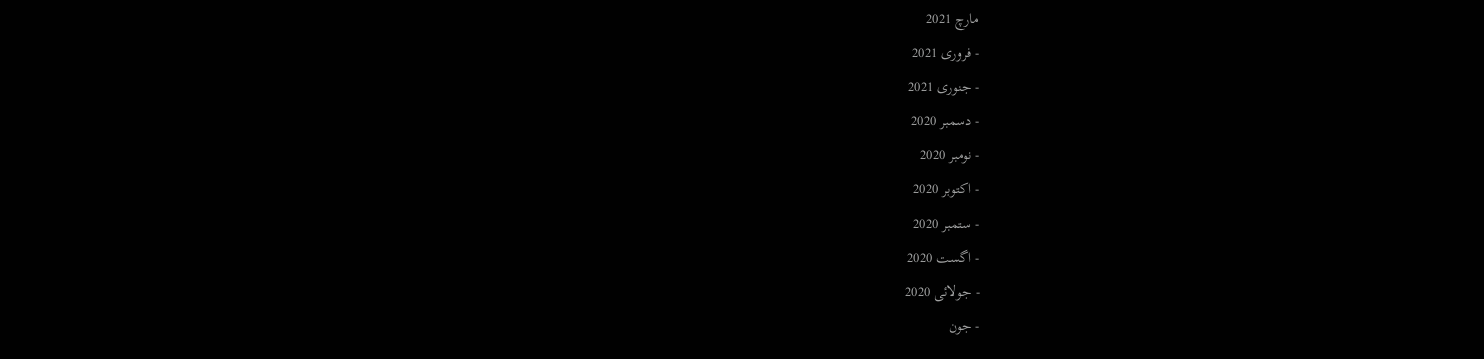مارچ 2021
- فروری 2021
- جنوری 2021
- دسمبر 2020
- نومبر 2020
- اکتوبر 2020
- ستمبر 2020
- اگست 2020
- جولائی 2020
- جون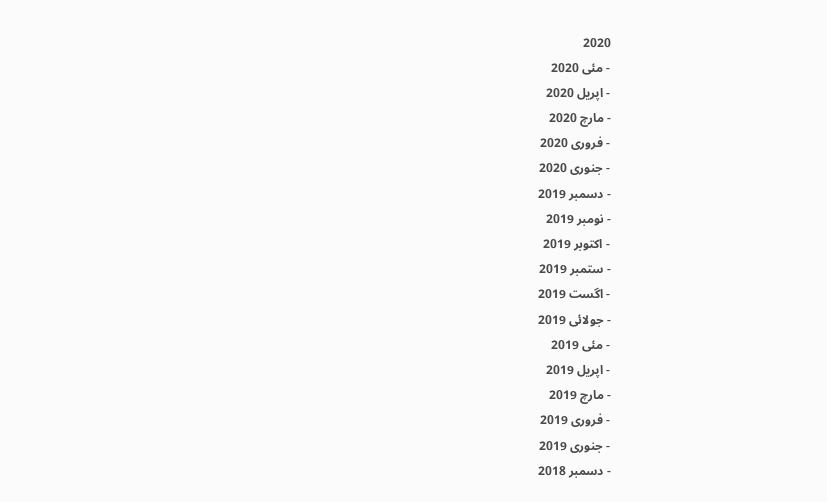2020
- مئی 2020
- اپریل 2020
- مارچ 2020
- فروری 2020
- جنوری 2020
- دسمبر 2019
- نومبر 2019
- اکتوبر 2019
- ستمبر 2019
- اگست 2019
- جولائی 2019
- مئی 2019
- اپریل 2019
- مارچ 2019
- فروری 2019
- جنوری 2019
- دسمبر 2018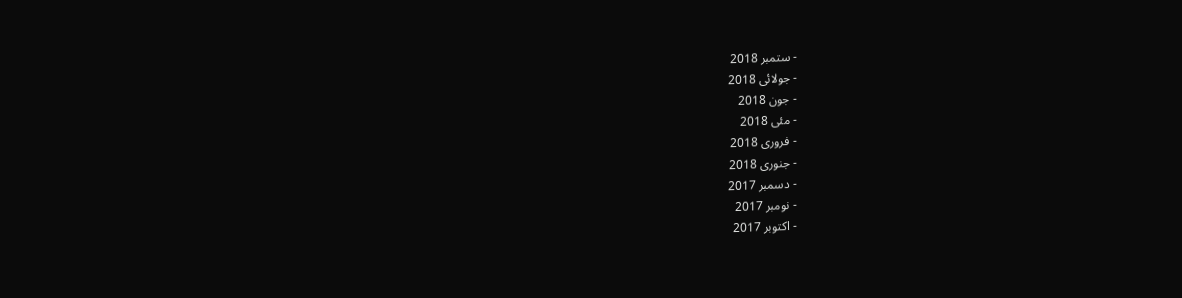- ستمبر 2018
- جولائی 2018
- جون 2018
- مئی 2018
- فروری 2018
- جنوری 2018
- دسمبر 2017
- نومبر 2017
- اکتوبر 2017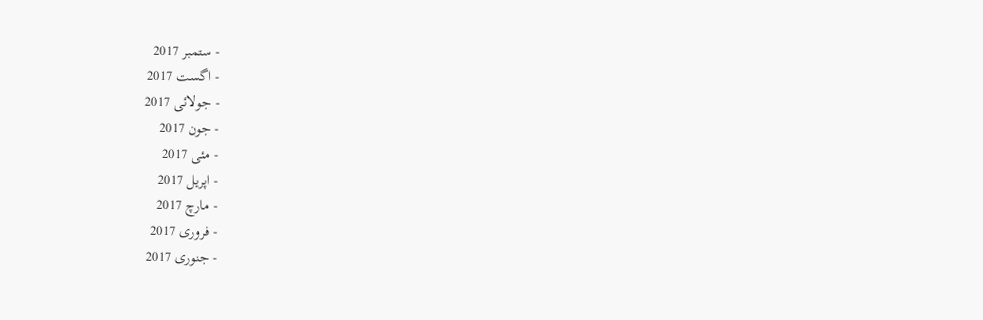- ستمبر 2017
- اگست 2017
- جولائی 2017
- جون 2017
- مئی 2017
- اپریل 2017
- مارچ 2017
- فروری 2017
- جنوری 2017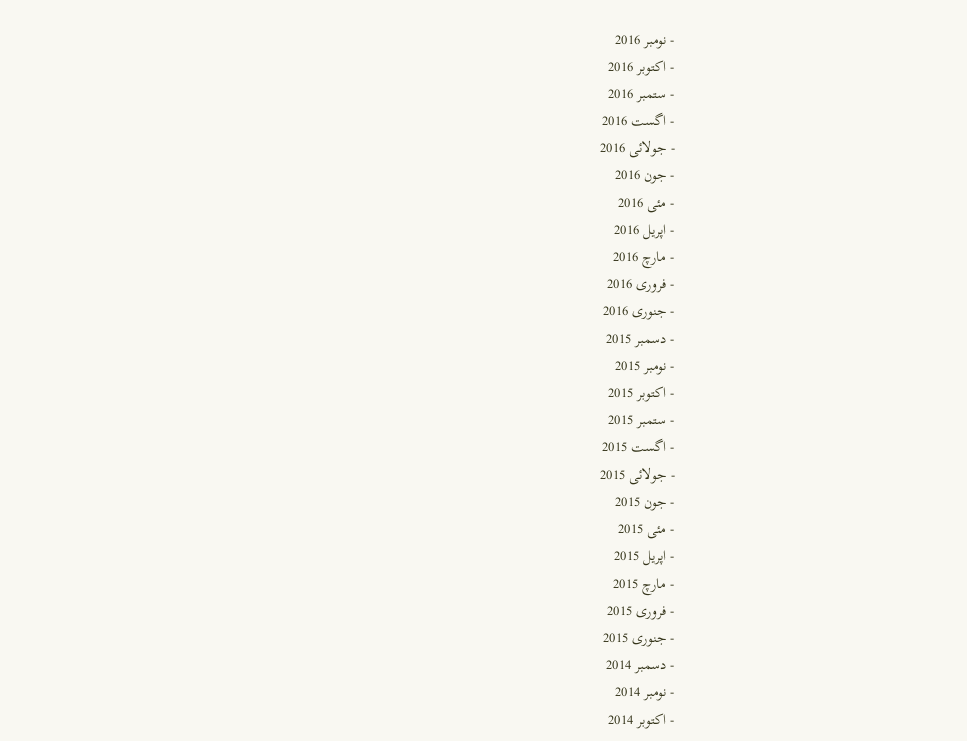- نومبر 2016
- اکتوبر 2016
- ستمبر 2016
- اگست 2016
- جولائی 2016
- جون 2016
- مئی 2016
- اپریل 2016
- مارچ 2016
- فروری 2016
- جنوری 2016
- دسمبر 2015
- نومبر 2015
- اکتوبر 2015
- ستمبر 2015
- اگست 2015
- جولائی 2015
- جون 2015
- مئی 2015
- اپریل 2015
- مارچ 2015
- فروری 2015
- جنوری 2015
- دسمبر 2014
- نومبر 2014
- اکتوبر 2014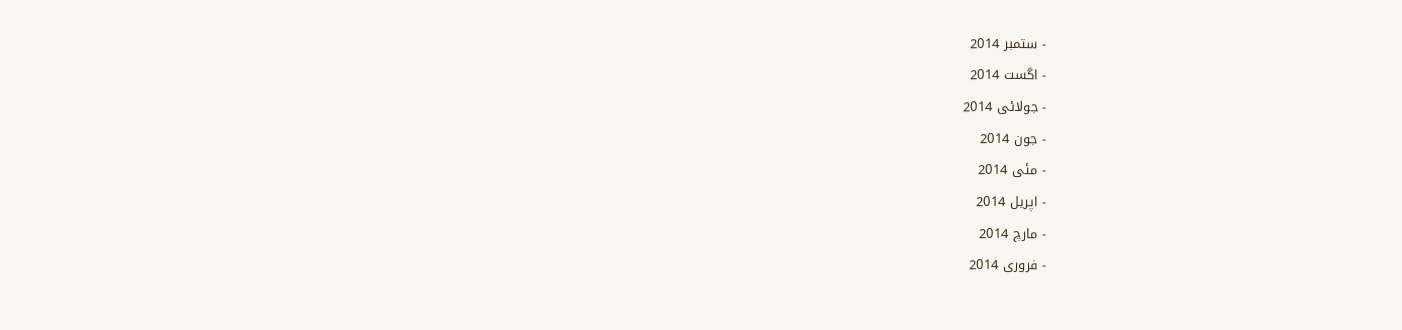- ستمبر 2014
- اگست 2014
- جولائی 2014
- جون 2014
- مئی 2014
- اپریل 2014
- مارچ 2014
- فروری 2014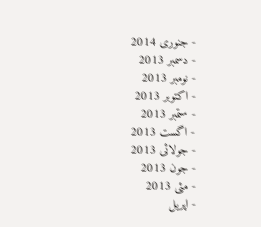- جنوری 2014
- دسمبر 2013
- نومبر 2013
- اکتوبر 2013
- ستمبر 2013
- اگست 2013
- جولائی 2013
- جون 2013
- مئی 2013
- اپریل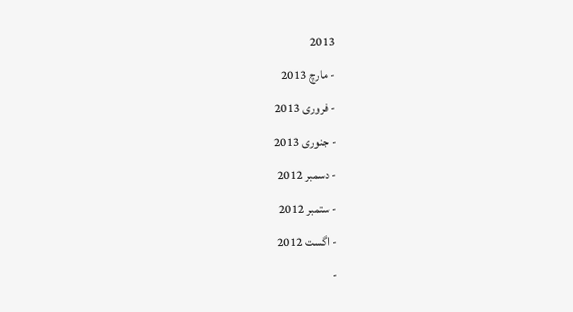2013
- مارچ 2013
- فروری 2013
- جنوری 2013
- دسمبر 2012
- ستمبر 2012
- اگست 2012
-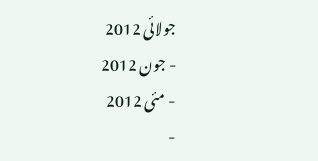جولائی 2012
- جون 2012
- مئی 2012
-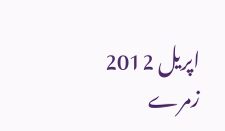اپریل 2012
زمرے